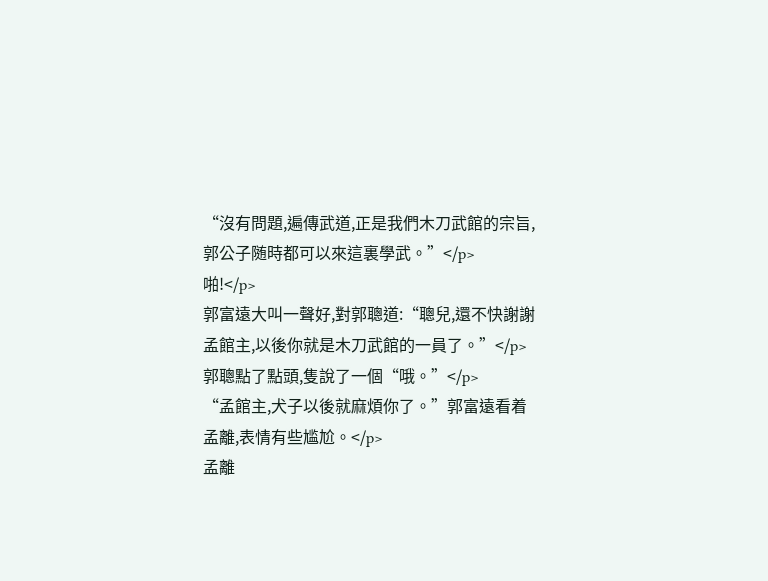“沒有問題,遍傳武道,正是我們木刀武館的宗旨,郭公子随時都可以來這裏學武。”</p>
啪!</p>
郭富遠大叫一聲好,對郭聰道:“聰兒,還不快謝謝孟館主,以後你就是木刀武館的一員了。”</p>
郭聰點了點頭,隻說了一個“哦。”</p>
“孟館主,犬子以後就麻煩你了。”郭富遠看着孟離,表情有些尴尬。</p>
孟離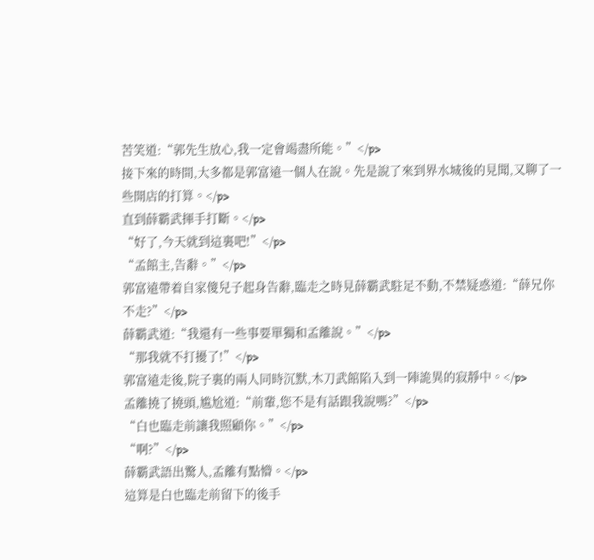苦笑道:“郭先生放心,我一定會竭盡所能。”</p>
接下來的時間,大多都是郭富遠一個人在說。先是說了來到界水城後的見聞,又聊了一些開店的打算。</p>
直到薛霸武揮手打斷。</p>
“好了,今天就到這裏吧!”</p>
“孟館主,告辭。”</p>
郭富遠帶着自家傻兒子起身告辭,臨走之時見薛霸武駐足不動,不禁疑惑道:“薛兄你不走?”</p>
薛霸武道:“我還有一些事要單獨和孟離說。”</p>
“那我就不打擾了!”</p>
郭富遠走後,院子裏的兩人同時沉默,木刀武館陷入到一陣詭異的寂靜中。</p>
孟離撓了撓頭,尴尬道:“前輩,您不是有話跟我說嗎?”</p>
“白也臨走前讓我照顧你。”</p>
“啊?”</p>
薛霸武語出驚人,孟離有點懵。</p>
這算是白也臨走前留下的後手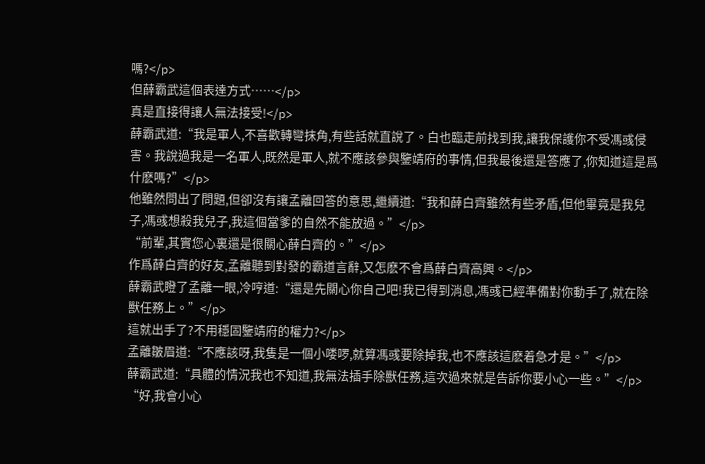嗎?</p>
但薛霸武這個表達方式……</p>
真是直接得讓人無法接受!</p>
薛霸武道:“我是軍人,不喜歡轉彎抹角,有些話就直說了。白也臨走前找到我,讓我保護你不受馮彧侵害。我說過我是一名軍人,既然是軍人,就不應該參與鑒靖府的事情,但我最後還是答應了,你知道這是爲什麽嗎?”</p>
他雖然問出了問題,但卻沒有讓孟離回答的意思,繼續道:“我和薛白齊雖然有些矛盾,但他畢竟是我兒子,馮彧想殺我兒子,我這個當爹的自然不能放過。”</p>
“前輩,其實您心裏還是很關心薛白齊的。”</p>
作爲薛白齊的好友,孟離聽到對發的霸道言辭,又怎麽不會爲薛白齊高興。</p>
薛霸武瞪了孟離一眼,冷哼道:“還是先關心你自己吧!我已得到消息,馮彧已經準備對你動手了,就在除獸任務上。”</p>
這就出手了?不用穩固鑒靖府的權力?</p>
孟離皺眉道:“不應該呀,我隻是一個小喽啰,就算馮彧要除掉我,也不應該這麽着急才是。”</p>
薛霸武道:“具體的情況我也不知道,我無法插手除獸任務,這次過來就是告訴你要小心一些。”</p>
“好,我會小心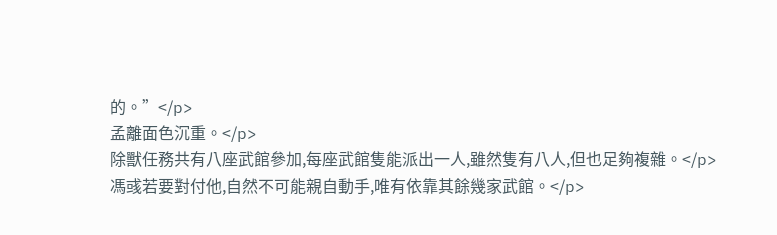的。”</p>
孟離面色沉重。</p>
除獸任務共有八座武館參加,每座武館隻能派出一人,雖然隻有八人,但也足夠複雜。</p>
馮彧若要對付他,自然不可能親自動手,唯有依靠其餘幾家武館。</p>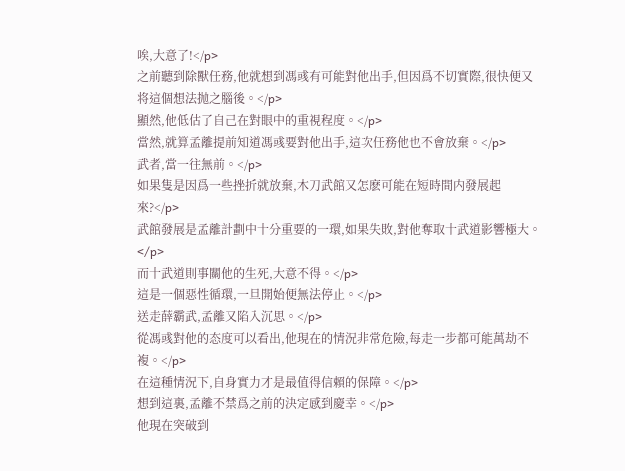唉,大意了!</p>
之前聽到除獸任務,他就想到馮彧有可能對他出手,但因爲不切實際,很快便又将這個想法抛之腦後。</p>
顯然,他低估了自己在對眼中的重視程度。</p>
當然,就算孟離提前知道馮彧要對他出手,這次任務他也不會放棄。</p>
武者,當一往無前。</p>
如果隻是因爲一些挫折就放棄,木刀武館又怎麽可能在短時間内發展起來?</p>
武館發展是孟離計劃中十分重要的一環,如果失敗,對他奪取十武道影響極大。</p>
而十武道則事關他的生死,大意不得。</p>
這是一個惡性循環,一旦開始便無法停止。</p>
送走薛霸武,孟離又陷入沉思。</p>
從馮彧對他的态度可以看出,他現在的情況非常危險,每走一步都可能萬劫不複。</p>
在這種情況下,自身實力才是最值得信賴的保障。</p>
想到這裏,孟離不禁爲之前的決定感到慶幸。</p>
他現在突破到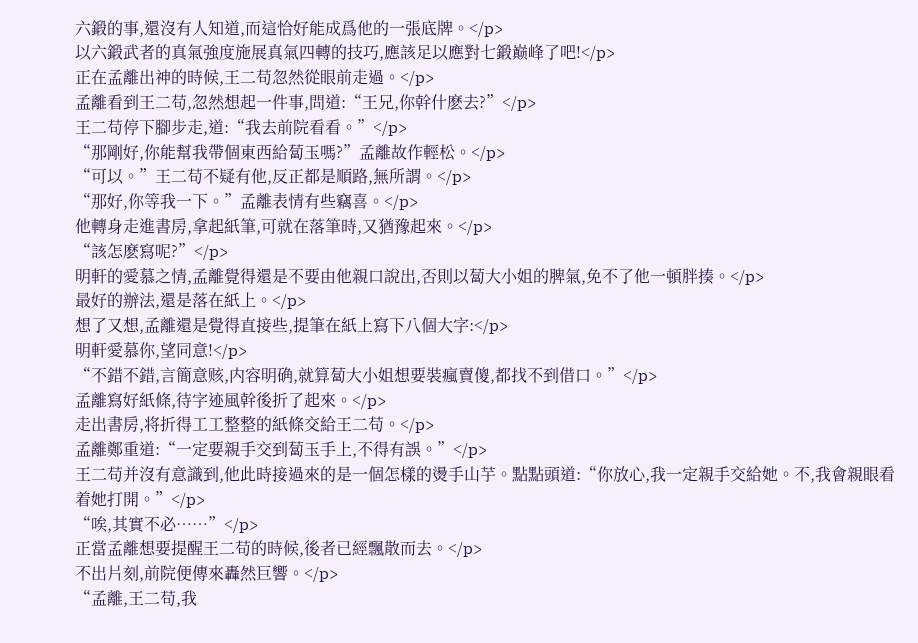六鍛的事,還沒有人知道,而這恰好能成爲他的一張底牌。</p>
以六鍛武者的真氣強度施展真氣四轉的技巧,應該足以應對七鍛巅峰了吧!</p>
正在孟離出神的時候,王二苟忽然從眼前走過。</p>
孟離看到王二苟,忽然想起一件事,問道:“王兄,你幹什麽去?”</p>
王二苟停下腳步走,道:“我去前院看看。”</p>
“那剛好,你能幫我帶個東西給蔔玉嗎?”孟離故作輕松。</p>
“可以。”王二苟不疑有他,反正都是順路,無所謂。</p>
“那好,你等我一下。”孟離表情有些竊喜。</p>
他轉身走進書房,拿起紙筆,可就在落筆時,又猶豫起來。</p>
“該怎麽寫呢?”</p>
明軒的愛慕之情,孟離覺得還是不要由他親口說出,否則以蔔大小姐的脾氣,免不了他一頓胖揍。</p>
最好的辦法,還是落在紙上。</p>
想了又想,孟離還是覺得直接些,提筆在紙上寫下八個大字:</p>
明軒愛慕你,望同意!</p>
“不錯不錯,言簡意赅,内容明确,就算蔔大小姐想要裝瘋賣傻,都找不到借口。”</p>
孟離寫好紙條,待字迹風幹後折了起來。</p>
走出書房,将折得工工整整的紙條交給王二苟。</p>
孟離鄭重道:“一定要親手交到蔔玉手上,不得有誤。”</p>
王二苟并沒有意識到,他此時接過來的是一個怎樣的燙手山芋。點點頭道:“你放心,我一定親手交給她。不,我會親眼看着她打開。”</p>
“唉,其實不必……”</p>
正當孟離想要提醒王二苟的時候,後者已經飄散而去。</p>
不出片刻,前院便傳來轟然巨響。</p>
“孟離,王二苟,我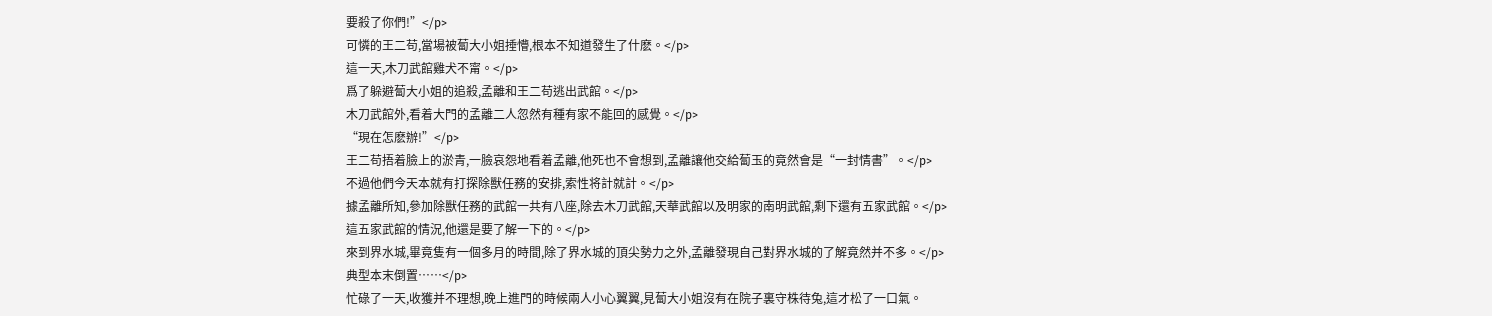要殺了你們!”</p>
可憐的王二苟,當場被蔔大小姐捶懵,根本不知道發生了什麽。</p>
這一天,木刀武館雞犬不甯。</p>
爲了躲避蔔大小姐的追殺,孟離和王二苟逃出武館。</p>
木刀武館外,看着大門的孟離二人忽然有種有家不能回的感覺。</p>
“現在怎麽辦!”</p>
王二苟捂着臉上的淤青,一臉哀怨地看着孟離,他死也不會想到,孟離讓他交給蔔玉的竟然會是“一封情書”。</p>
不過他們今天本就有打探除獸任務的安排,索性将計就計。</p>
據孟離所知,參加除獸任務的武館一共有八座,除去木刀武館,天華武館以及明家的南明武館,剩下還有五家武館。</p>
這五家武館的情況,他還是要了解一下的。</p>
來到界水城,畢竟隻有一個多月的時間,除了界水城的頂尖勢力之外,孟離發現自己對界水城的了解竟然并不多。</p>
典型本末倒置……</p>
忙碌了一天,收獲并不理想,晚上進門的時候兩人小心翼翼,見蔔大小姐沒有在院子裏守株待兔,這才松了一口氣。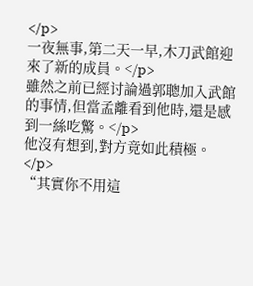</p>
一夜無事,第二天一早,木刀武館迎來了新的成員。</p>
雖然之前已經讨論過郭聰加入武館的事情,但當孟離看到他時,還是感到一絲吃驚。</p>
他沒有想到,對方竟如此積極。</p>
“其實你不用這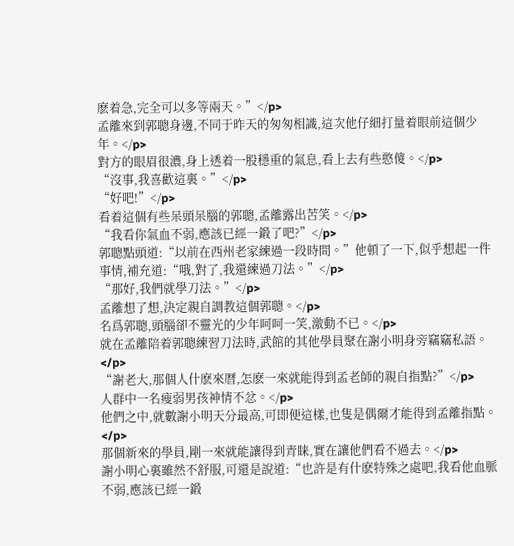麽着急,完全可以多等兩天。”</p>
孟離來到郭聰身邊,不同于昨天的匆匆相識,這次他仔細打量着眼前這個少年。</p>
對方的眼眉很濃,身上透着一股穩重的氣息,看上去有些憨傻。</p>
“沒事,我喜歡這裏。”</p>
“好吧!”</p>
看着這個有些呆頭呆腦的郭聰,孟離露出苦笑。</p>
“我看你氣血不弱,應該已經一鍛了吧?”</p>
郭聰點頭道:“以前在西州老家練過一段時間。”他頓了一下,似乎想起一件事情,補充道:“哦,對了,我還練過刀法。”</p>
“那好,我們就學刀法。”</p>
孟離想了想,決定親自調教這個郭聰。</p>
名爲郭聰,頭腦卻不靈光的少年呵呵一笑,激動不已。</p>
就在孟離陪着郭聰練習刀法時,武館的其他學員聚在謝小明身旁竊竊私語。</p>
“謝老大,那個人什麽來曆,怎麽一來就能得到孟老師的親自指點?”</p>
人群中一名瘦弱男孩神情不忿。</p>
他們之中,就數謝小明天分最高,可即便這樣,也隻是偶爾才能得到孟離指點。</p>
那個新來的學員,剛一來就能讓得到青睐,實在讓他們看不過去。</p>
謝小明心裏雖然不舒服,可還是說道:“也許是有什麽特殊之處吧,我看他血脈不弱,應該已經一鍛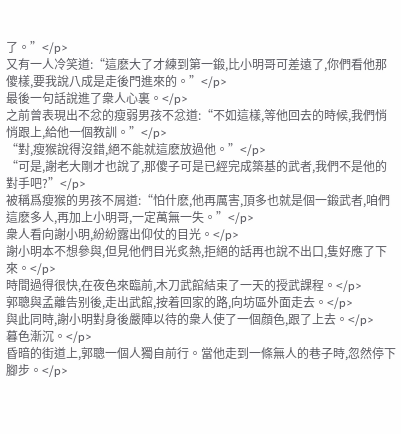了。”</p>
又有一人冷笑道:“這麽大了才練到第一鍛,比小明哥可差遠了,你們看他那傻樣,要我說八成是走後門進來的。”</p>
最後一句話說進了衆人心裏。</p>
之前曾表現出不忿的瘦弱男孩不忿道:“不如這樣,等他回去的時候,我們悄悄跟上,給他一個教訓。”</p>
“對,瘦猴說得沒錯,絕不能就這麽放過他。”</p>
“可是,謝老大剛才也說了,那傻子可是已經完成築基的武者,我們不是他的對手吧?”</p>
被稱爲瘦猴的男孩不屑道:“怕什麽,他再厲害,頂多也就是個一鍛武者,咱們這麽多人,再加上小明哥,一定萬無一失。”</p>
衆人看向謝小明,紛紛露出仰仗的目光。</p>
謝小明本不想參與,但見他們目光炙熱,拒絕的話再也說不出口,隻好應了下來。</p>
時間過得很快,在夜色來臨前,木刀武館結束了一天的授武課程。</p>
郭聰與孟離告别後,走出武館,按着回家的路,向坊區外面走去。</p>
與此同時,謝小明對身後嚴陣以待的衆人使了一個顔色,跟了上去。</p>
暮色漸沉。</p>
昏暗的街道上,郭聰一個人獨自前行。當他走到一條無人的巷子時,忽然停下腳步。</p>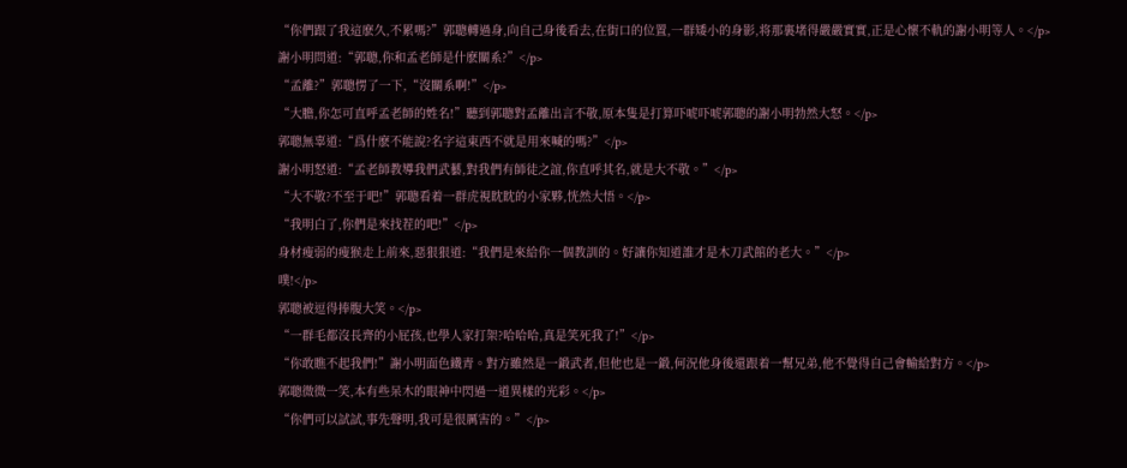“你們跟了我這麽久,不累嗎?”郭聰轉過身,向自己身後看去,在街口的位置,一群矮小的身影,将那裏堵得嚴嚴實實,正是心懷不軌的謝小明等人。</p>
謝小明問道:“郭聰,你和孟老師是什麽關系?”</p>
“孟離?”郭聰愣了一下,“沒關系啊!”</p>
“大膽,你怎可直呼孟老師的姓名!”聽到郭聰對孟離出言不敬,原本隻是打算吓唬吓唬郭聰的謝小明勃然大怒。</p>
郭聰無辜道:“爲什麽不能說?名字這東西不就是用來喊的嗎?”</p>
謝小明怒道:“孟老師教導我們武藝,對我們有師徒之誼,你直呼其名,就是大不敬。”</p>
“大不敬?不至于吧!”郭聰看着一群虎視眈眈的小家夥,恍然大悟。</p>
“我明白了,你們是來找茬的吧!”</p>
身材瘦弱的瘦猴走上前來,惡狠狠道:“我們是來給你一個教訓的。好讓你知道誰才是木刀武館的老大。”</p>
噗!</p>
郭聰被逗得捧腹大笑。</p>
“一群毛都沒長齊的小屁孩,也學人家打架?哈哈哈,真是笑死我了!”</p>
“你敢瞧不起我們!”謝小明面色鐵青。對方雖然是一鍛武者,但他也是一鍛,何況他身後還跟着一幫兄弟,他不覺得自己會輸給對方。</p>
郭聰微微一笑,本有些呆木的眼神中閃過一道異樣的光彩。</p>
“你們可以試試,事先聲明,我可是很厲害的。”</p>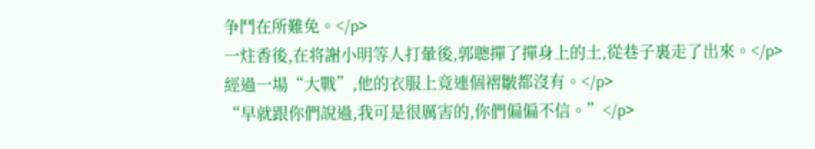争鬥在所難免。</p>
一炷香後,在将謝小明等人打暈後,郭聰撣了撣身上的土,從巷子裏走了出來。</p>
經過一場“大戰”,他的衣服上竟連個褶皺都沒有。</p>
“早就跟你們說過,我可是很厲害的,你們偏偏不信。”</p>